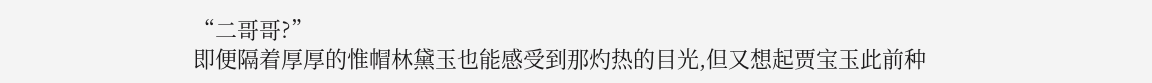“二哥哥?”
即便隔着厚厚的惟帽林黛玉也能感受到那灼热的目光,但又想起贾宝玉此前种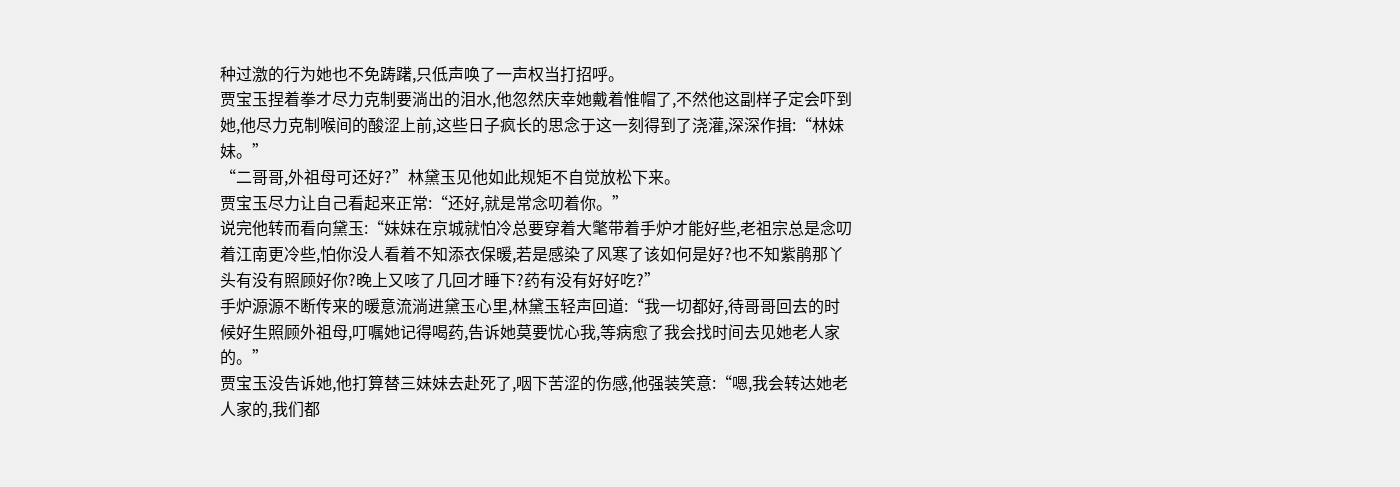种过激的行为她也不免踌躇,只低声唤了一声权当打招呼。
贾宝玉捏着拳才尽力克制要淌出的泪水,他忽然庆幸她戴着惟帽了,不然他这副样子定会吓到她,他尽力克制喉间的酸涩上前,这些日子疯长的思念于这一刻得到了浇灌,深深作揖:“林妹妹。”
“二哥哥,外祖母可还好?”林黛玉见他如此规矩不自觉放松下来。
贾宝玉尽力让自己看起来正常:“还好,就是常念叨着你。”
说完他转而看向黛玉:“妹妹在京城就怕冷总要穿着大氅带着手炉才能好些,老祖宗总是念叨着江南更冷些,怕你没人看着不知添衣保暖,若是感染了风寒了该如何是好?也不知紫鹃那丫头有没有照顾好你?晚上又咳了几回才睡下?药有没有好好吃?”
手炉源源不断传来的暖意流淌进黛玉心里,林黛玉轻声回道:“我一切都好,待哥哥回去的时候好生照顾外祖母,叮嘱她记得喝药,告诉她莫要忧心我,等病愈了我会找时间去见她老人家的。”
贾宝玉没告诉她,他打算替三妹妹去赴死了,咽下苦涩的伤感,他强装笑意:“嗯,我会转达她老人家的,我们都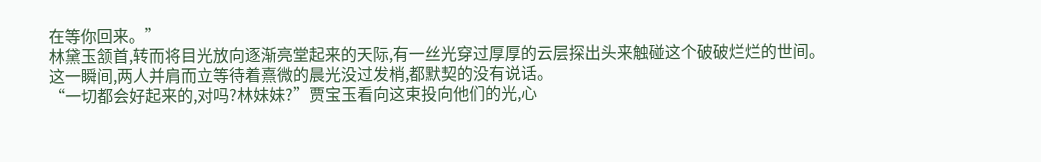在等你回来。”
林黛玉颔首,转而将目光放向逐渐亮堂起来的天际,有一丝光穿过厚厚的云层探出头来触碰这个破破烂烂的世间。
这一瞬间,两人并肩而立等待着熹微的晨光没过发梢,都默契的没有说话。
“一切都会好起来的,对吗?林妹妹?”贾宝玉看向这束投向他们的光,心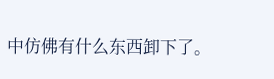中仿佛有什么东西卸下了。